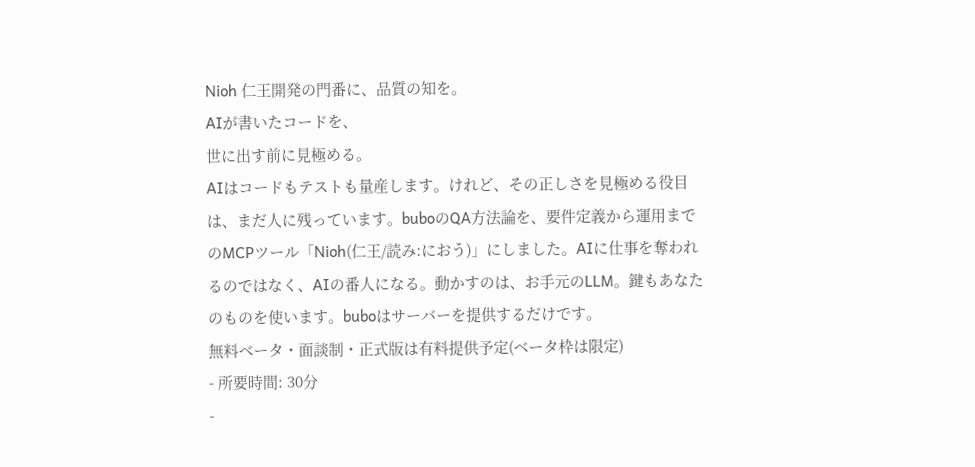Nioh 仁王開発の門番に、品質の知を。
AIが書いたコードを、
世に出す前に見極める。
AIはコードもテストも量産します。けれど、その正しさを見極める役目は、まだ人に残っています。buboのQA方法論を、要件定義から運用までのMCPツール「Nioh(仁王/読み:におう)」にしました。AIに仕事を奪われるのではなく、AIの番人になる。動かすのは、お手元のLLM。鍵もあなたのものを使います。buboはサーバーを提供するだけです。
無料ベータ・面談制・正式版は有料提供予定(ベータ枠は限定)
- 所要時間: 30分
-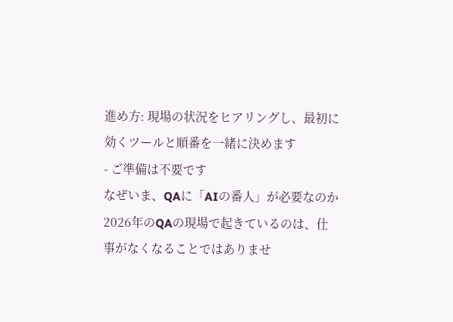進め方: 現場の状況をヒアリングし、最初に効くツールと順番を一緒に決めます
- ご準備は不要です
なぜいま、QAに「AIの番人」が必要なのか
2026年のQAの現場で起きているのは、仕事がなくなることではありませ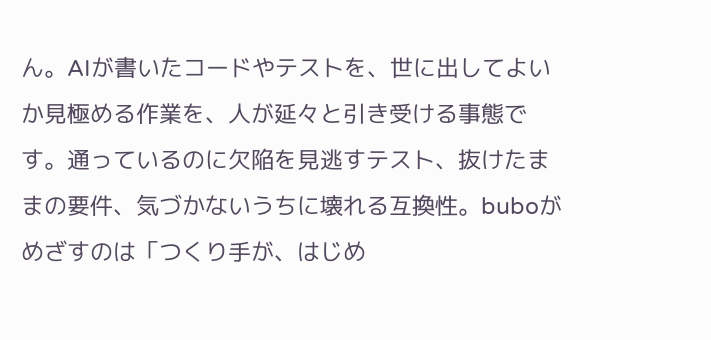ん。AIが書いたコードやテストを、世に出してよいか見極める作業を、人が延々と引き受ける事態です。通っているのに欠陥を見逃すテスト、抜けたままの要件、気づかないうちに壊れる互換性。buboがめざすのは「つくり手が、はじめ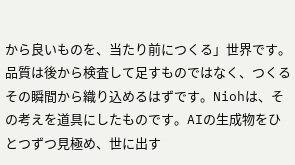から良いものを、当たり前につくる」世界です。品質は後から検査して足すものではなく、つくるその瞬間から織り込めるはずです。Niohは、その考えを道具にしたものです。AIの生成物をひとつずつ見極め、世に出す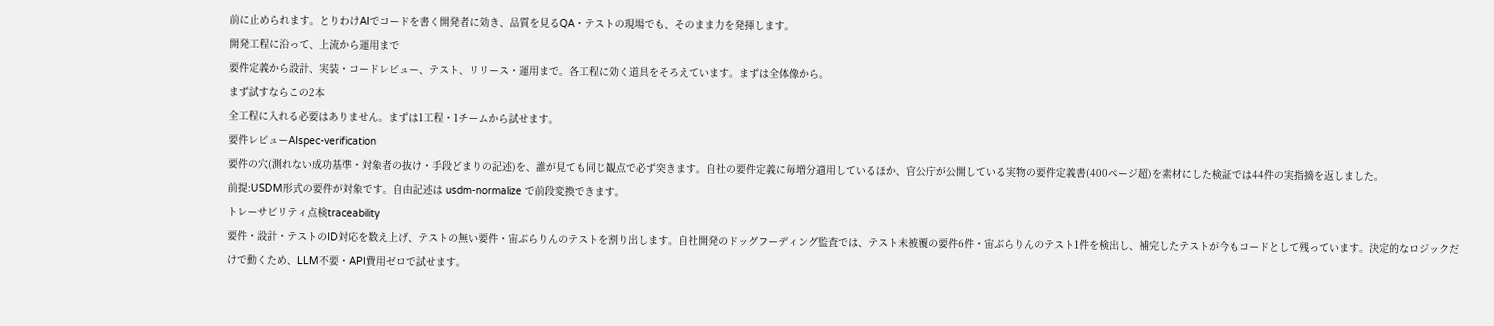前に止められます。とりわけAIでコードを書く開発者に効き、品質を見るQA・テストの現場でも、そのまま力を発揮します。
開発工程に沿って、上流から運用まで
要件定義から設計、実装・コードレビュー、テスト、リリース・運用まで。各工程に効く道具をそろえています。まずは全体像から。
まず試すならこの2本
全工程に入れる必要はありません。まずは1工程・1チームから試せます。
要件レビューAIspec-verification
要件の穴(測れない成功基準・対象者の抜け・手段どまりの記述)を、誰が見ても同じ観点で必ず突きます。自社の要件定義に毎増分適用しているほか、官公庁が公開している実物の要件定義書(400ページ超)を素材にした検証では44件の実指摘を返しました。
前提:USDM形式の要件が対象です。自由記述は usdm-normalize で前段変換できます。
トレーサビリティ点検traceability
要件・設計・テストのID対応を数え上げ、テストの無い要件・宙ぶらりんのテストを割り出します。自社開発のドッグフーディング監査では、テスト未被覆の要件6件・宙ぶらりんのテスト1件を検出し、補完したテストが今もコードとして残っています。決定的なロジックだけで動くため、LLM不要・API費用ゼロで試せます。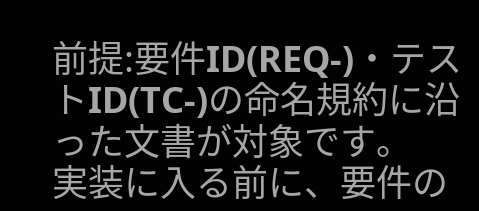前提:要件ID(REQ-)・テストID(TC-)の命名規約に沿った文書が対象です。
実装に入る前に、要件の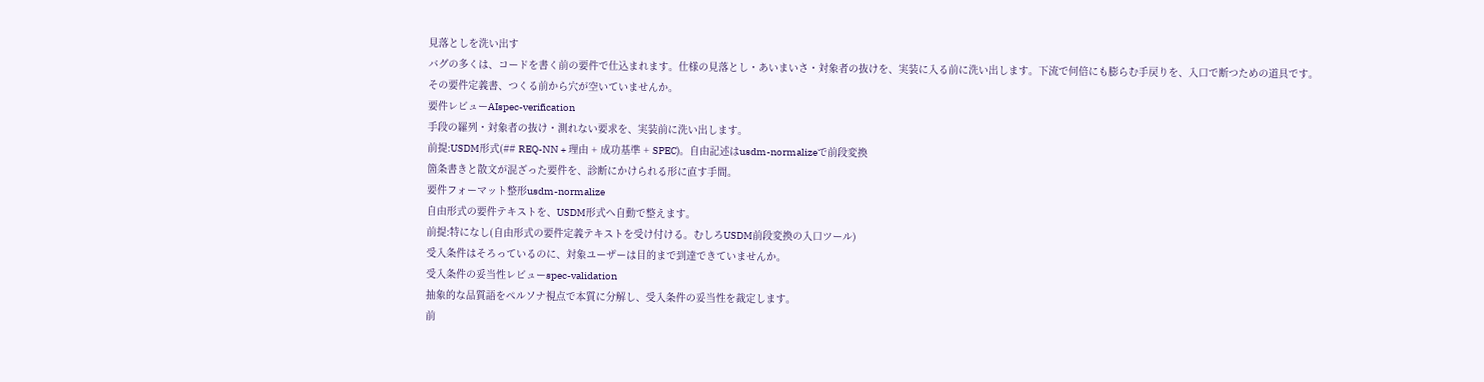見落としを洗い出す
バグの多くは、コードを書く前の要件で仕込まれます。仕様の見落とし・あいまいさ・対象者の抜けを、実装に入る前に洗い出します。下流で何倍にも膨らむ手戻りを、入口で断つための道具です。
その要件定義書、つくる前から穴が空いていませんか。
要件レビューAIspec-verification
手段の羅列・対象者の抜け・測れない要求を、実装前に洗い出します。
前提:USDM形式(## REQ-NN + 理由 + 成功基準 + SPEC)。自由記述はusdm-normalizeで前段変換
箇条書きと散文が混ざった要件を、診断にかけられる形に直す手間。
要件フォーマット整形usdm-normalize
自由形式の要件テキストを、USDM形式へ自動で整えます。
前提:特になし(自由形式の要件定義テキストを受け付ける。むしろUSDM前段変換の入口ツール)
受入条件はそろっているのに、対象ユーザーは目的まで到達できていませんか。
受入条件の妥当性レビューspec-validation
抽象的な品質語をペルソナ視点で本質に分解し、受入条件の妥当性を裁定します。
前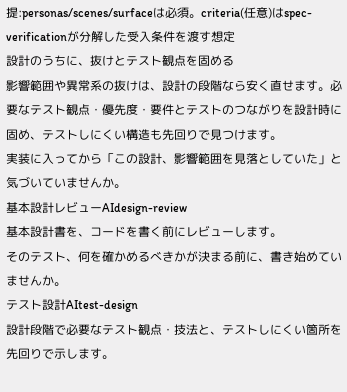提:personas/scenes/surfaceは必須。criteria(任意)はspec-verificationが分解した受入条件を渡す想定
設計のうちに、抜けとテスト観点を固める
影響範囲や異常系の抜けは、設計の段階なら安く直せます。必要なテスト観点・優先度・要件とテストのつながりを設計時に固め、テストしにくい構造も先回りで見つけます。
実装に入ってから「この設計、影響範囲を見落としていた」と気づいていませんか。
基本設計レビューAIdesign-review
基本設計書を、コードを書く前にレビューします。
そのテスト、何を確かめるべきかが決まる前に、書き始めていませんか。
テスト設計AItest-design
設計段階で必要なテスト観点・技法と、テストしにくい箇所を先回りで示します。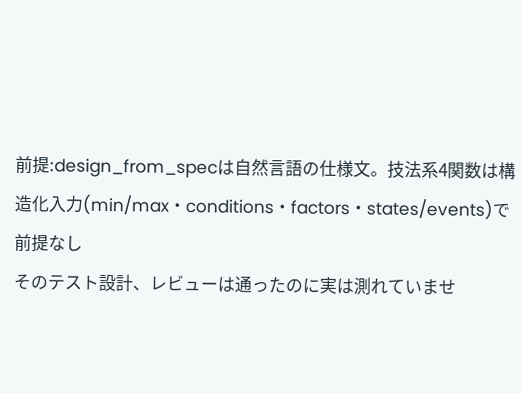前提:design_from_specは自然言語の仕様文。技法系4関数は構造化入力(min/max・conditions・factors・states/events)で前提なし
そのテスト設計、レビューは通ったのに実は測れていませ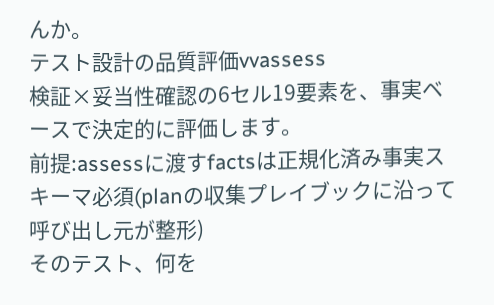んか。
テスト設計の品質評価vvassess
検証×妥当性確認の6セル19要素を、事実ベースで決定的に評価します。
前提:assessに渡すfactsは正規化済み事実スキーマ必須(planの収集プレイブックに沿って呼び出し元が整形)
そのテスト、何を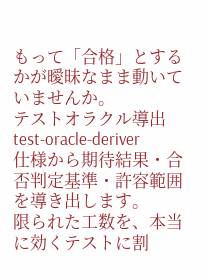もって「合格」とするかが曖昧なまま動いていませんか。
テストオラクル導出test-oracle-deriver
仕様から期待結果・合否判定基準・許容範囲を導き出します。
限られた工数を、本当に効くテストに割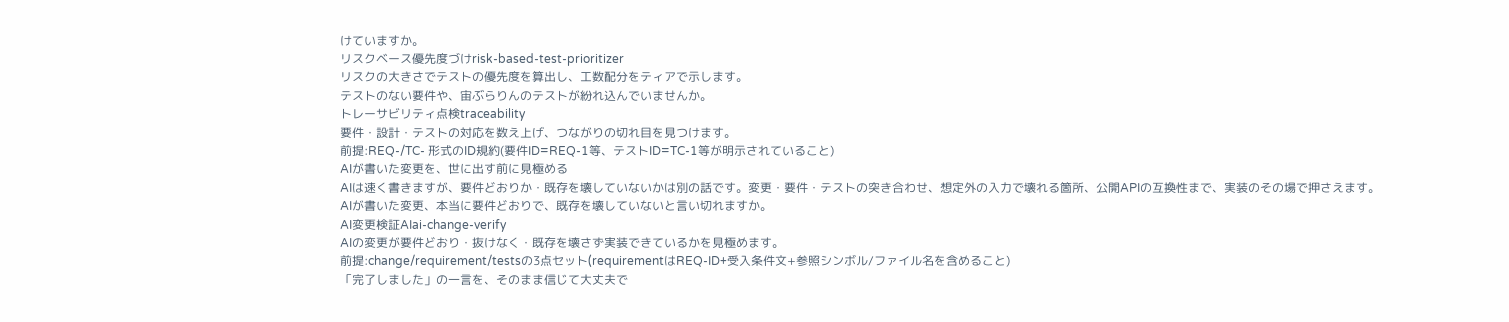けていますか。
リスクベース優先度づけrisk-based-test-prioritizer
リスクの大きさでテストの優先度を算出し、工数配分をティアで示します。
テストのない要件や、宙ぶらりんのテストが紛れ込んでいませんか。
トレーサビリティ点検traceability
要件・設計・テストの対応を数え上げ、つながりの切れ目を見つけます。
前提:REQ-/TC- 形式のID規約(要件ID=REQ-1等、テストID=TC-1等が明示されていること)
AIが書いた変更を、世に出す前に見極める
AIは速く書きますが、要件どおりか・既存を壊していないかは別の話です。変更・要件・テストの突き合わせ、想定外の入力で壊れる箇所、公開APIの互換性まで、実装のその場で押さえます。
AIが書いた変更、本当に要件どおりで、既存を壊していないと言い切れますか。
AI変更検証AIai-change-verify
AIの変更が要件どおり・抜けなく・既存を壊さず実装できているかを見極めます。
前提:change/requirement/testsの3点セット(requirementはREQ-ID+受入条件文+参照シンボル/ファイル名を含めること)
「完了しました」の一言を、そのまま信じて大丈夫で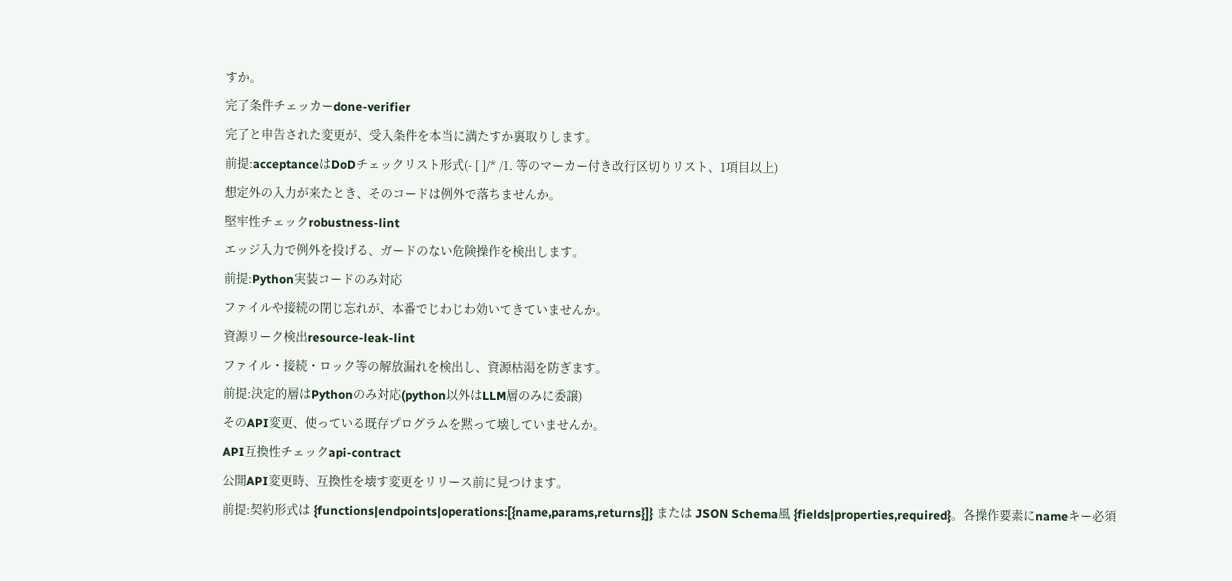すか。
完了条件チェッカーdone-verifier
完了と申告された変更が、受入条件を本当に満たすか裏取りします。
前提:acceptanceはDoDチェックリスト形式(- [ ]/* /1. 等のマーカー付き改行区切りリスト、1項目以上)
想定外の入力が来たとき、そのコードは例外で落ちませんか。
堅牢性チェックrobustness-lint
エッジ入力で例外を投げる、ガードのない危険操作を検出します。
前提:Python実装コードのみ対応
ファイルや接続の閉じ忘れが、本番でじわじわ効いてきていませんか。
資源リーク検出resource-leak-lint
ファイル・接続・ロック等の解放漏れを検出し、資源枯渇を防ぎます。
前提:決定的層はPythonのみ対応(python以外はLLM層のみに委譲)
そのAPI変更、使っている既存プログラムを黙って壊していませんか。
API互換性チェックapi-contract
公開API変更時、互換性を壊す変更をリリース前に見つけます。
前提:契約形式は {functions|endpoints|operations:[{name,params,returns}]} または JSON Schema風 {fields|properties,required}。各操作要素にnameキー必須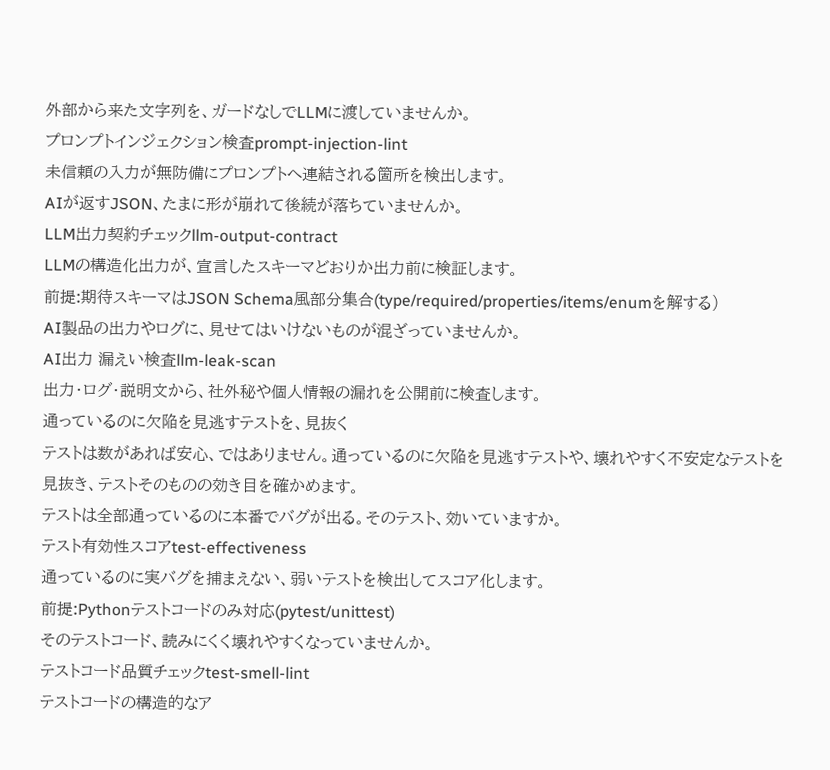外部から来た文字列を、ガードなしでLLMに渡していませんか。
プロンプトインジェクション検査prompt-injection-lint
未信頼の入力が無防備にプロンプトへ連結される箇所を検出します。
AIが返すJSON、たまに形が崩れて後続が落ちていませんか。
LLM出力契約チェックllm-output-contract
LLMの構造化出力が、宣言したスキーマどおりか出力前に検証します。
前提:期待スキーマはJSON Schema風部分集合(type/required/properties/items/enumを解する)
AI製品の出力やログに、見せてはいけないものが混ざっていませんか。
AI出力 漏えい検査llm-leak-scan
出力・ログ・説明文から、社外秘や個人情報の漏れを公開前に検査します。
通っているのに欠陥を見逃すテストを、見抜く
テストは数があれば安心、ではありません。通っているのに欠陥を見逃すテストや、壊れやすく不安定なテストを見抜き、テストそのものの効き目を確かめます。
テストは全部通っているのに本番でバグが出る。そのテスト、効いていますか。
テスト有効性スコアtest-effectiveness
通っているのに実バグを捕まえない、弱いテストを検出してスコア化します。
前提:Pythonテストコードのみ対応(pytest/unittest)
そのテストコード、読みにくく壊れやすくなっていませんか。
テストコード品質チェックtest-smell-lint
テストコードの構造的なア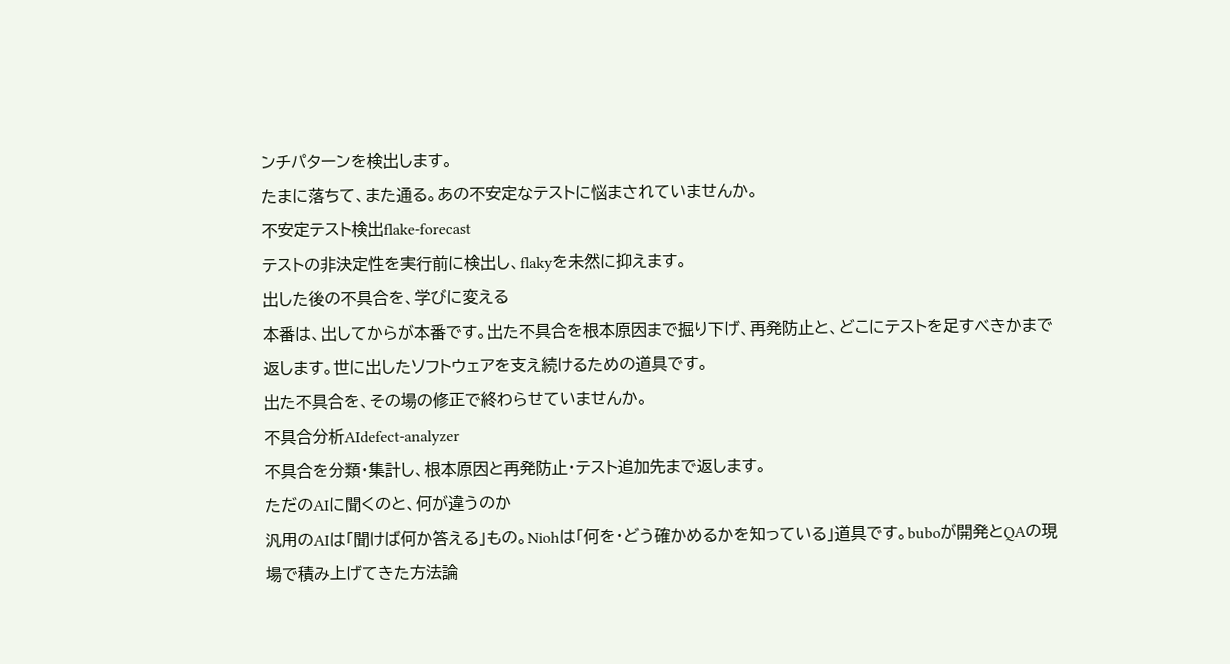ンチパターンを検出します。
たまに落ちて、また通る。あの不安定なテストに悩まされていませんか。
不安定テスト検出flake-forecast
テストの非決定性を実行前に検出し、flakyを未然に抑えます。
出した後の不具合を、学びに変える
本番は、出してからが本番です。出た不具合を根本原因まで掘り下げ、再発防止と、どこにテストを足すべきかまで返します。世に出したソフトウェアを支え続けるための道具です。
出た不具合を、その場の修正で終わらせていませんか。
不具合分析AIdefect-analyzer
不具合を分類・集計し、根本原因と再発防止・テスト追加先まで返します。
ただのAIに聞くのと、何が違うのか
汎用のAIは「聞けば何か答える」もの。Niohは「何を・どう確かめるかを知っている」道具です。buboが開発とQAの現場で積み上げてきた方法論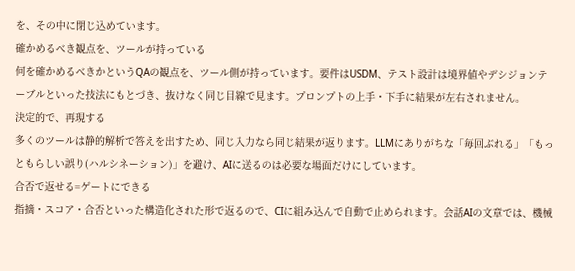を、その中に閉じ込めています。
確かめるべき観点を、ツールが持っている
何を確かめるべきかというQAの観点を、ツール側が持っています。要件はUSDM、テスト設計は境界値やデシジョンテーブルといった技法にもとづき、抜けなく同じ目線で見ます。プロンプトの上手・下手に結果が左右されません。
決定的で、再現する
多くのツールは静的解析で答えを出すため、同じ入力なら同じ結果が返ります。LLMにありがちな「毎回ぶれる」「もっともらしい誤り(ハルシネーション)」を避け、AIに送るのは必要な場面だけにしています。
合否で返せる=ゲートにできる
指摘・スコア・合否といった構造化された形で返るので、CIに組み込んで自動で止められます。会話AIの文章では、機械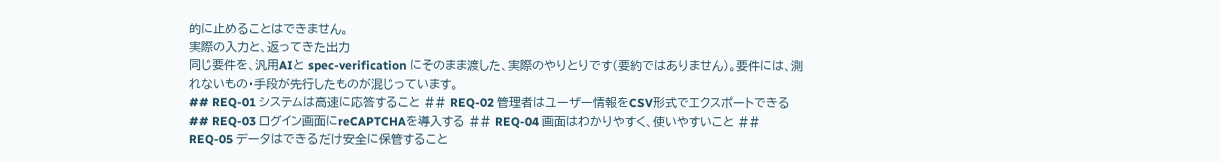的に止めることはできません。
実際の入力と、返ってきた出力
同じ要件を、汎用AIと spec-verification にそのまま渡した、実際のやりとりです(要約ではありません)。要件には、測れないもの・手段が先行したものが混じっています。
## REQ-01 システムは高速に応答すること ## REQ-02 管理者はユーザー情報をCSV形式でエクスポートできる ## REQ-03 ログイン画面にreCAPTCHAを導入する ## REQ-04 画面はわかりやすく、使いやすいこと ## REQ-05 データはできるだけ安全に保管すること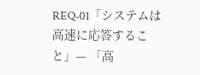REQ-01「システムは高速に応答すること」— 「高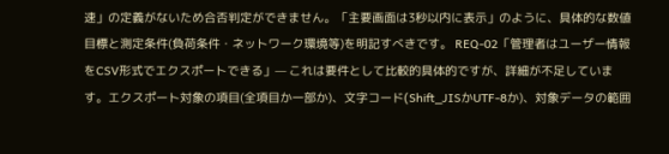速」の定義がないため合否判定ができません。「主要画面は3秒以内に表示」のように、具体的な数値目標と測定条件(負荷条件・ネットワーク環境等)を明記すべきです。 REQ-02「管理者はユーザー情報をCSV形式でエクスポートできる」— これは要件として比較的具体的ですが、詳細が不足しています。エクスポート対象の項目(全項目か一部か)、文字コード(Shift_JISかUTF-8か)、対象データの範囲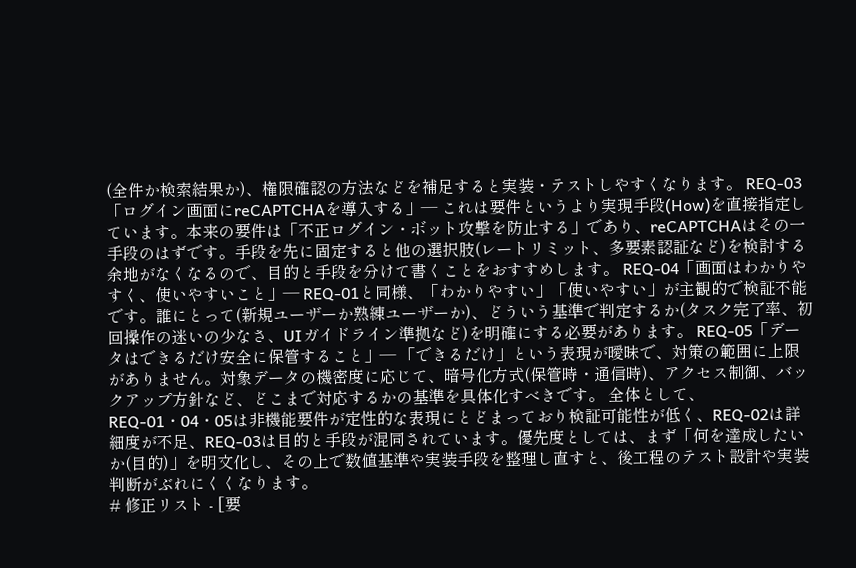(全件か検索結果か)、権限確認の方法などを補足すると実装・テストしやすくなります。 REQ-03「ログイン画面にreCAPTCHAを導入する」— これは要件というより実現手段(How)を直接指定しています。本来の要件は「不正ログイン・ボット攻撃を防止する」であり、reCAPTCHAはその一手段のはずです。手段を先に固定すると他の選択肢(レートリミット、多要素認証など)を検討する余地がなくなるので、目的と手段を分けて書くことをおすすめします。 REQ-04「画面はわかりやすく、使いやすいこと」— REQ-01と同様、「わかりやすい」「使いやすい」が主観的で検証不能です。誰にとって(新規ユーザーか熟練ユーザーか)、どういう基準で判定するか(タスク完了率、初回操作の迷いの少なさ、UIガイドライン準拠など)を明確にする必要があります。 REQ-05「データはできるだけ安全に保管すること」— 「できるだけ」という表現が曖昧で、対策の範囲に上限がありません。対象データの機密度に応じて、暗号化方式(保管時・通信時)、アクセス制御、バックアップ方針など、どこまで対応するかの基準を具体化すべきです。 全体として、REQ-01・04・05は非機能要件が定性的な表現にとどまっており検証可能性が低く、REQ-02は詳細度が不足、REQ-03は目的と手段が混同されています。優先度としては、まず「何を達成したいか(目的)」を明文化し、その上で数値基準や実装手段を整理し直すと、後工程のテスト設計や実装判断がぶれにくくなります。
# 修正リスト - [要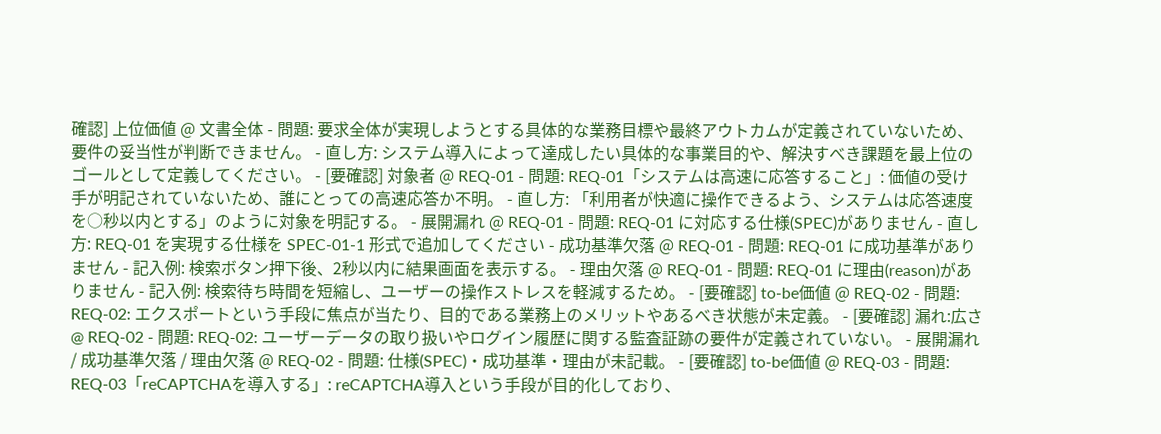確認] 上位価値 @ 文書全体 - 問題: 要求全体が実現しようとする具体的な業務目標や最終アウトカムが定義されていないため、要件の妥当性が判断できません。 - 直し方: システム導入によって達成したい具体的な事業目的や、解決すべき課題を最上位のゴールとして定義してください。 - [要確認] 対象者 @ REQ-01 - 問題: REQ-01「システムは高速に応答すること」: 価値の受け手が明記されていないため、誰にとっての高速応答か不明。 - 直し方: 「利用者が快適に操作できるよう、システムは応答速度を○秒以内とする」のように対象を明記する。 - 展開漏れ @ REQ-01 - 問題: REQ-01 に対応する仕様(SPEC)がありません - 直し方: REQ-01 を実現する仕様を SPEC-01-1 形式で追加してください - 成功基準欠落 @ REQ-01 - 問題: REQ-01 に成功基準がありません - 記入例: 検索ボタン押下後、2秒以内に結果画面を表示する。 - 理由欠落 @ REQ-01 - 問題: REQ-01 に理由(reason)がありません - 記入例: 検索待ち時間を短縮し、ユーザーの操作ストレスを軽減するため。 - [要確認] to-be価値 @ REQ-02 - 問題: REQ-02: エクスポートという手段に焦点が当たり、目的である業務上のメリットやあるべき状態が未定義。 - [要確認] 漏れ:広さ @ REQ-02 - 問題: REQ-02: ユーザーデータの取り扱いやログイン履歴に関する監査証跡の要件が定義されていない。 - 展開漏れ / 成功基準欠落 / 理由欠落 @ REQ-02 - 問題: 仕様(SPEC)・成功基準・理由が未記載。 - [要確認] to-be価値 @ REQ-03 - 問題: REQ-03「reCAPTCHAを導入する」: reCAPTCHA導入という手段が目的化しており、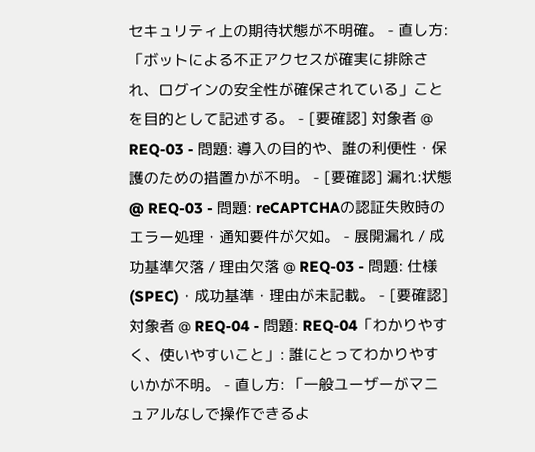セキュリティ上の期待状態が不明確。 - 直し方: 「ボットによる不正アクセスが確実に排除され、ログインの安全性が確保されている」ことを目的として記述する。 - [要確認] 対象者 @ REQ-03 - 問題: 導入の目的や、誰の利便性・保護のための措置かが不明。 - [要確認] 漏れ:状態 @ REQ-03 - 問題: reCAPTCHAの認証失敗時のエラー処理・通知要件が欠如。 - 展開漏れ / 成功基準欠落 / 理由欠落 @ REQ-03 - 問題: 仕様(SPEC)・成功基準・理由が未記載。 - [要確認] 対象者 @ REQ-04 - 問題: REQ-04「わかりやすく、使いやすいこと」: 誰にとってわかりやすいかが不明。 - 直し方: 「一般ユーザーがマニュアルなしで操作できるよ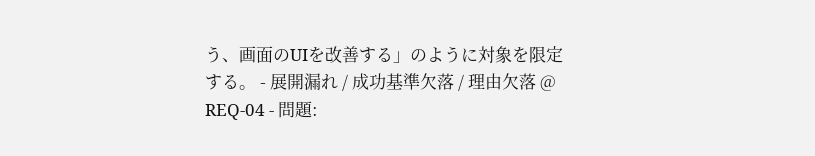う、画面のUIを改善する」のように対象を限定する。 - 展開漏れ / 成功基準欠落 / 理由欠落 @ REQ-04 - 問題: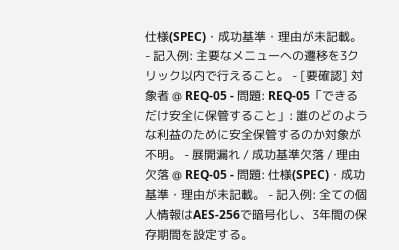仕様(SPEC)・成功基準・理由が未記載。 - 記入例: 主要なメニューへの遷移を3クリック以内で行えること。 - [要確認] 対象者 @ REQ-05 - 問題: REQ-05「できるだけ安全に保管すること」: 誰のどのような利益のために安全保管するのか対象が不明。 - 展開漏れ / 成功基準欠落 / 理由欠落 @ REQ-05 - 問題: 仕様(SPEC)・成功基準・理由が未記載。 - 記入例: 全ての個人情報はAES-256で暗号化し、3年間の保存期間を設定する。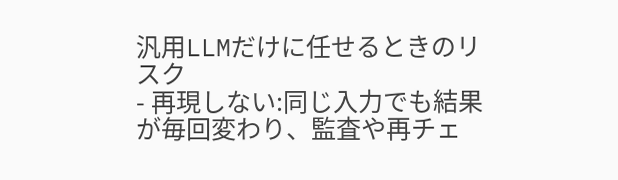汎用LLMだけに任せるときのリスク
- 再現しない:同じ入力でも結果が毎回変わり、監査や再チェ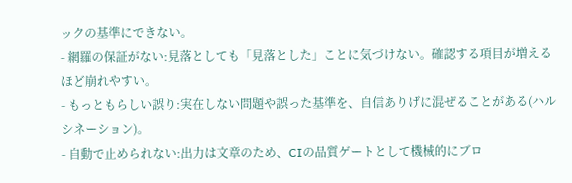ックの基準にできない。
- 網羅の保証がない:見落としても「見落とした」ことに気づけない。確認する項目が増えるほど崩れやすい。
- もっともらしい誤り:実在しない問題や誤った基準を、自信ありげに混ぜることがある(ハルシネーション)。
- 自動で止められない:出力は文章のため、CIの品質ゲートとして機械的にブロ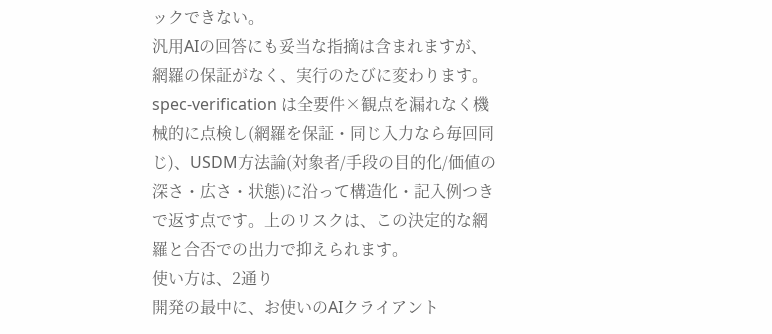ックできない。
汎用AIの回答にも妥当な指摘は含まれますが、網羅の保証がなく、実行のたびに変わります。spec-verification は全要件×観点を漏れなく機械的に点検し(網羅を保証・同じ入力なら毎回同じ)、USDM方法論(対象者/手段の目的化/価値の深さ・広さ・状態)に沿って構造化・記入例つきで返す点です。上のリスクは、この決定的な網羅と合否での出力で抑えられます。
使い方は、2通り
開発の最中に、お使いのAIクライアント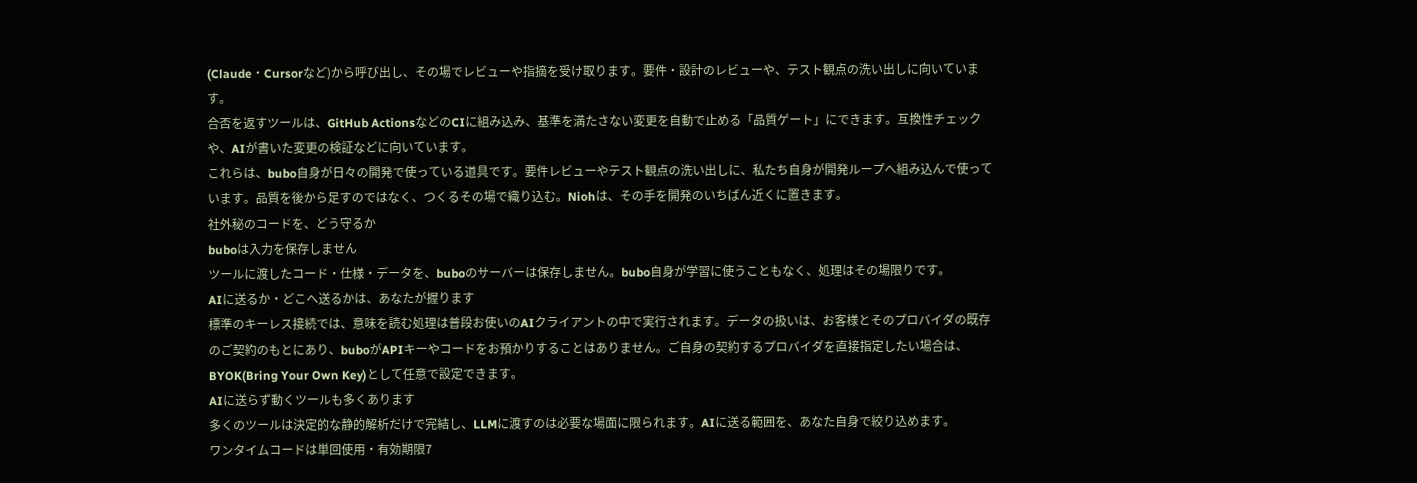(Claude・Cursorなど)から呼び出し、その場でレビューや指摘を受け取ります。要件・設計のレビューや、テスト観点の洗い出しに向いています。
合否を返すツールは、GitHub ActionsなどのCIに組み込み、基準を満たさない変更を自動で止める「品質ゲート」にできます。互換性チェックや、AIが書いた変更の検証などに向いています。
これらは、bubo自身が日々の開発で使っている道具です。要件レビューやテスト観点の洗い出しに、私たち自身が開発ループへ組み込んで使っています。品質を後から足すのではなく、つくるその場で織り込む。Niohは、その手を開発のいちばん近くに置きます。
社外秘のコードを、どう守るか
buboは入力を保存しません
ツールに渡したコード・仕様・データを、buboのサーバーは保存しません。bubo自身が学習に使うこともなく、処理はその場限りです。
AIに送るか・どこへ送るかは、あなたが握ります
標準のキーレス接続では、意味を読む処理は普段お使いのAIクライアントの中で実行されます。データの扱いは、お客様とそのプロバイダの既存のご契約のもとにあり、buboがAPIキーやコードをお預かりすることはありません。ご自身の契約するプロバイダを直接指定したい場合は、BYOK(Bring Your Own Key)として任意で設定できます。
AIに送らず動くツールも多くあります
多くのツールは決定的な静的解析だけで完結し、LLMに渡すのは必要な場面に限られます。AIに送る範囲を、あなた自身で絞り込めます。
ワンタイムコードは単回使用・有効期限7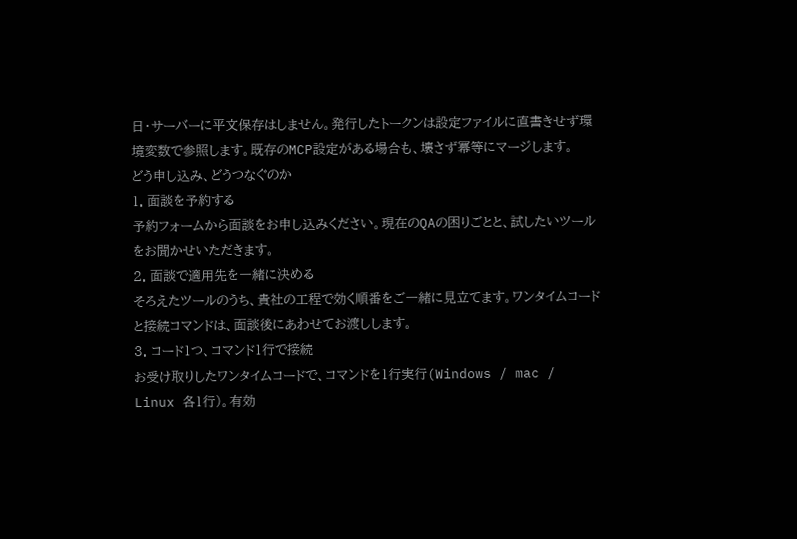日・サーバーに平文保存はしません。発行したトークンは設定ファイルに直書きせず環境変数で参照します。既存のMCP設定がある場合も、壊さず冪等にマージします。
どう申し込み、どうつなぐのか
1. 面談を予約する
予約フォームから面談をお申し込みください。現在のQAの困りごとと、試したいツールをお聞かせいただきます。
2. 面談で適用先を一緒に決める
そろえたツールのうち、貴社の工程で効く順番をご一緒に見立てます。ワンタイムコードと接続コマンドは、面談後にあわせてお渡しします。
3. コード1つ、コマンド1行で接続
お受け取りしたワンタイムコードで、コマンドを1行実行(Windows / mac / Linux 各1行)。有効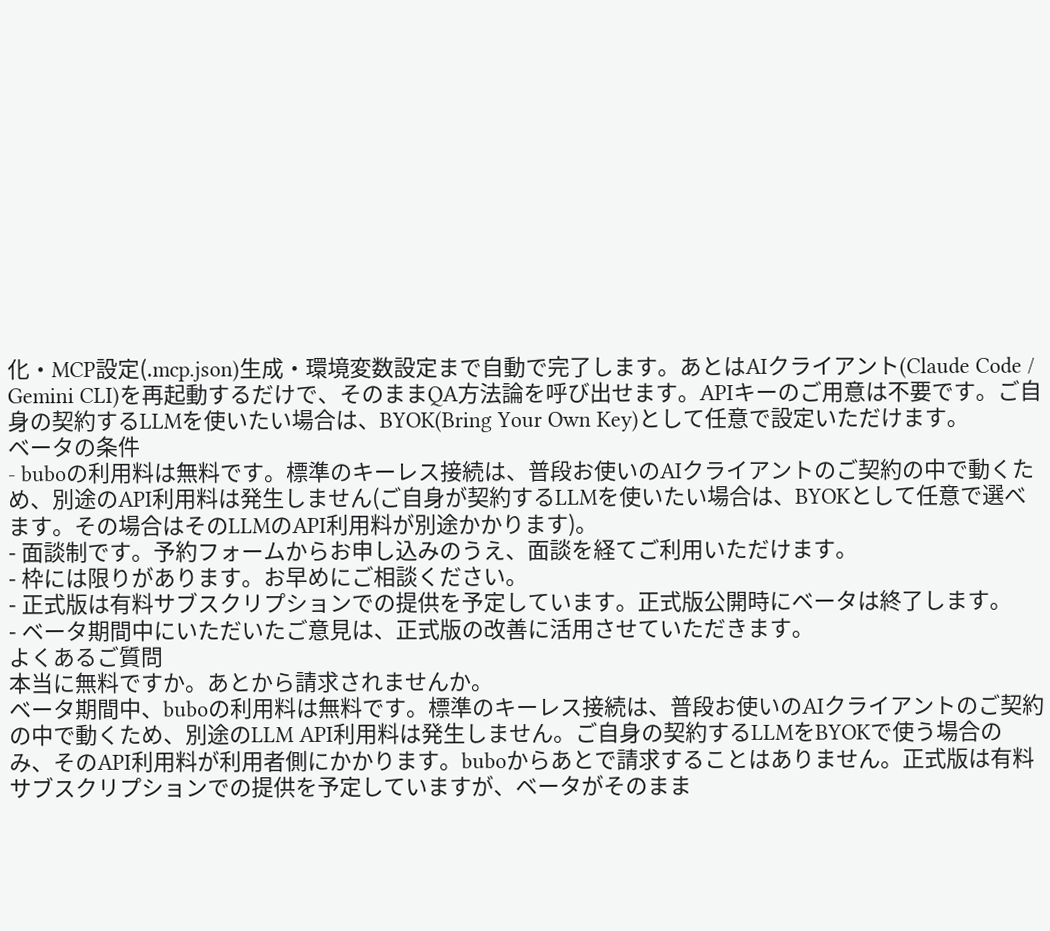化・MCP設定(.mcp.json)生成・環境変数設定まで自動で完了します。あとはAIクライアント(Claude Code / Gemini CLI)を再起動するだけで、そのままQA方法論を呼び出せます。APIキーのご用意は不要です。ご自身の契約するLLMを使いたい場合は、BYOK(Bring Your Own Key)として任意で設定いただけます。
ベータの条件
- buboの利用料は無料です。標準のキーレス接続は、普段お使いのAIクライアントのご契約の中で動くため、別途のAPI利用料は発生しません(ご自身が契約するLLMを使いたい場合は、BYOKとして任意で選べます。その場合はそのLLMのAPI利用料が別途かかります)。
- 面談制です。予約フォームからお申し込みのうえ、面談を経てご利用いただけます。
- 枠には限りがあります。お早めにご相談ください。
- 正式版は有料サブスクリプションでの提供を予定しています。正式版公開時にベータは終了します。
- ベータ期間中にいただいたご意見は、正式版の改善に活用させていただきます。
よくあるご質問
本当に無料ですか。あとから請求されませんか。
ベータ期間中、buboの利用料は無料です。標準のキーレス接続は、普段お使いのAIクライアントのご契約の中で動くため、別途のLLM API利用料は発生しません。ご自身の契約するLLMをBYOKで使う場合のみ、そのAPI利用料が利用者側にかかります。buboからあとで請求することはありません。正式版は有料サブスクリプションでの提供を予定していますが、ベータがそのまま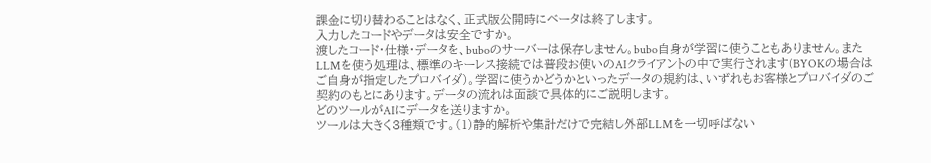課金に切り替わることはなく、正式版公開時にベータは終了します。
入力したコードやデータは安全ですか。
渡したコード・仕様・データを、buboのサーバーは保存しません。bubo自身が学習に使うこともありません。またLLMを使う処理は、標準のキーレス接続では普段お使いのAIクライアントの中で実行されます(BYOKの場合はご自身が指定したプロバイダ)。学習に使うかどうかといったデータの規約は、いずれもお客様とプロバイダのご契約のもとにあります。データの流れは面談で具体的にご説明します。
どのツールがAIにデータを送りますか。
ツールは大きく3種類です。(1)静的解析や集計だけで完結し外部LLMを一切呼ばない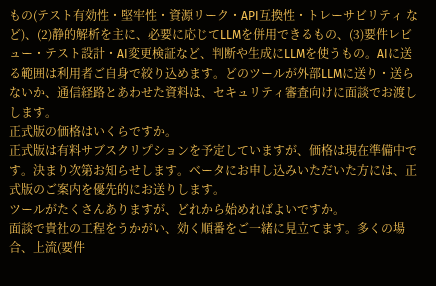もの(テスト有効性・堅牢性・資源リーク・API互換性・トレーサビリティ など)、(2)静的解析を主に、必要に応じてLLMを併用できるもの、(3)要件レビュー・テスト設計・AI変更検証など、判断や生成にLLMを使うもの。AIに送る範囲は利用者ご自身で絞り込めます。どのツールが外部LLMに送り・送らないか、通信経路とあわせた資料は、セキュリティ審査向けに面談でお渡しします。
正式版の価格はいくらですか。
正式版は有料サブスクリプションを予定していますが、価格は現在準備中です。決まり次第お知らせします。ベータにお申し込みいただいた方には、正式版のご案内を優先的にお送りします。
ツールがたくさんありますが、どれから始めればよいですか。
面談で貴社の工程をうかがい、効く順番をご一緒に見立てます。多くの場合、上流(要件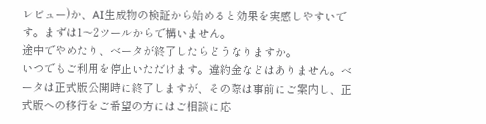レビュー)か、AI生成物の検証から始めると効果を実感しやすいです。まずは1〜2ツールからで構いません。
途中でやめたり、ベータが終了したらどうなりますか。
いつでもご利用を停止いただけます。違約金などはありません。ベータは正式版公開時に終了しますが、その際は事前にご案内し、正式版への移行をご希望の方にはご相談に応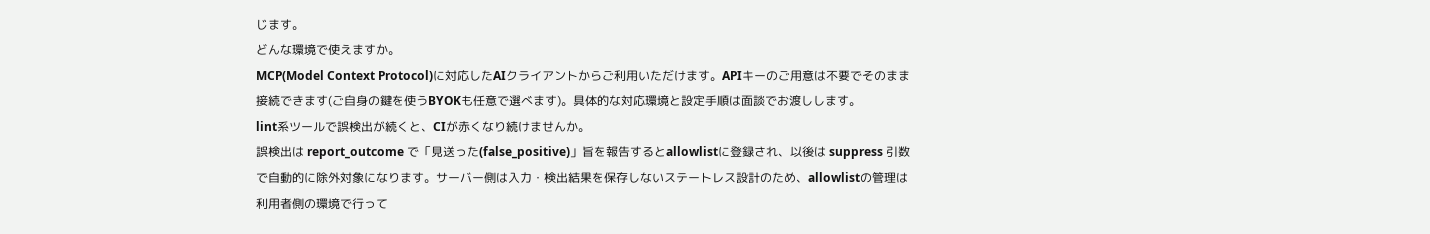じます。
どんな環境で使えますか。
MCP(Model Context Protocol)に対応したAIクライアントからご利用いただけます。APIキーのご用意は不要でそのまま接続できます(ご自身の鍵を使うBYOKも任意で選べます)。具体的な対応環境と設定手順は面談でお渡しします。
lint系ツールで誤検出が続くと、CIが赤くなり続けませんか。
誤検出は report_outcome で「見送った(false_positive)」旨を報告するとallowlistに登録され、以後は suppress 引数で自動的に除外対象になります。サーバー側は入力・検出結果を保存しないステートレス設計のため、allowlistの管理は利用者側の環境で行って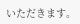いただきます。